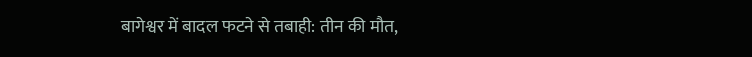बागेश्वर में बादल फटने से तबाही: तीन की मौत,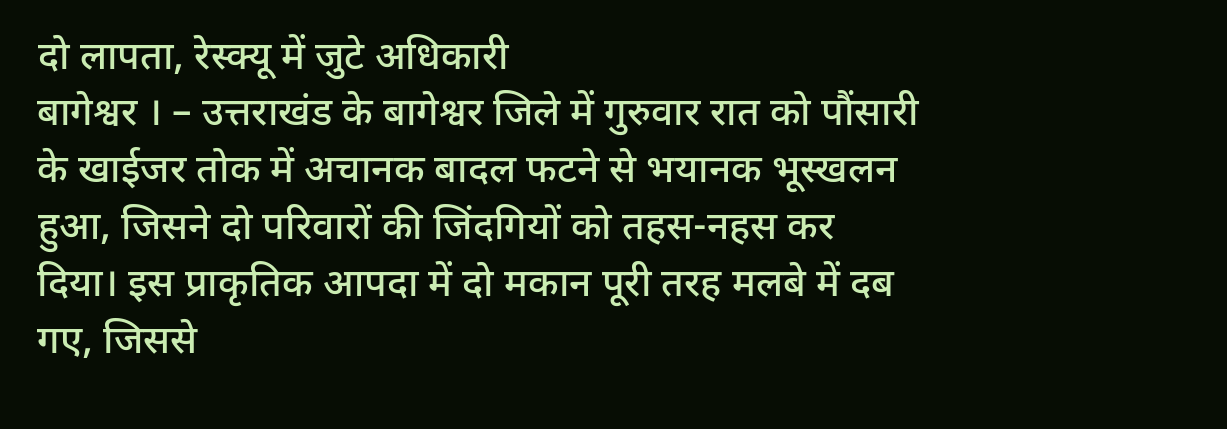दो लापता, रेस्क्यू में जुटे अधिकारी
बागेश्वर । – उत्तराखंड के बागेश्वर जिले में गुरुवार रात को पौंसारी के खाईजर तोक में अचानक बादल फटने से भयानक भूस्खलन हुआ, जिसने दो परिवारों की जिंदगियों को तहस-नहस कर दिया। इस प्राकृतिक आपदा में दो मकान पूरी तरह मलबे में दब गए, जिससे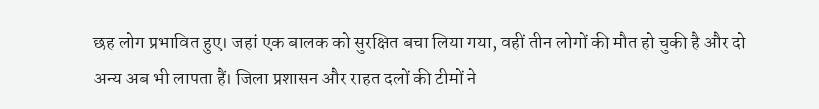छह लोग प्रभावित हुए। जहां एक बालक को सुरक्षित बचा लिया गया, वहीं तीन लोगों की मौत हो चुकी है और दो अन्य अब भी लापता हैं। जिला प्रशासन और राहत दलों की टीमों ने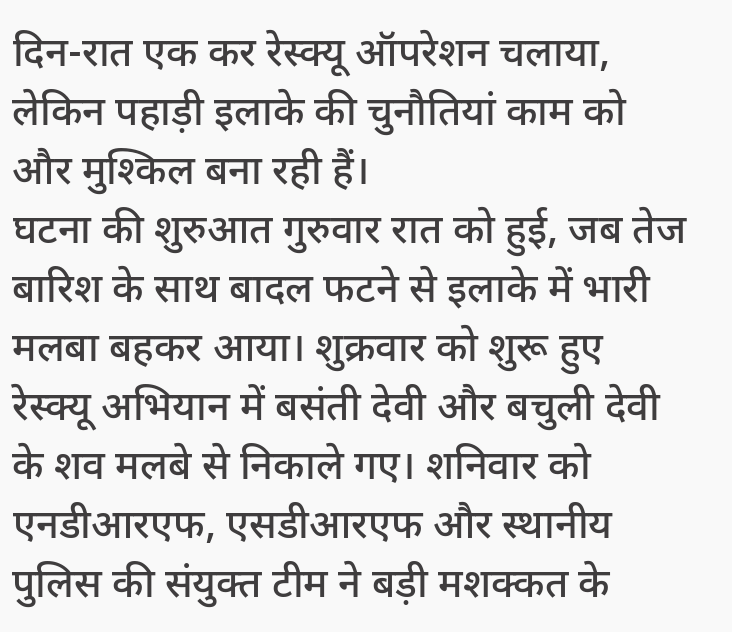दिन-रात एक कर रेस्क्यू ऑपरेशन चलाया, लेकिन पहाड़ी इलाके की चुनौतियां काम को और मुश्किल बना रही हैं।
घटना की शुरुआत गुरुवार रात को हुई, जब तेज बारिश के साथ बादल फटने से इलाके में भारी मलबा बहकर आया। शुक्रवार को शुरू हुए रेस्क्यू अभियान में बसंती देवी और बचुली देवी के शव मलबे से निकाले गए। शनिवार को एनडीआरएफ, एसडीआरएफ और स्थानीय पुलिस की संयुक्त टीम ने बड़ी मशक्कत के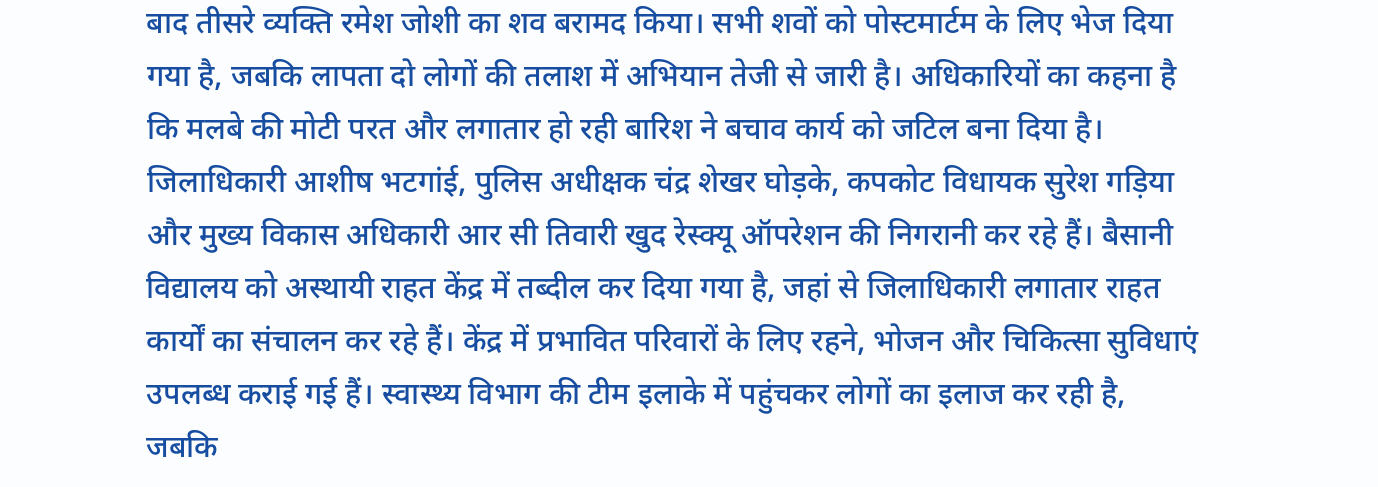बाद तीसरे व्यक्ति रमेश जोशी का शव बरामद किया। सभी शवों को पोस्टमार्टम के लिए भेज दिया गया है, जबकि लापता दो लोगों की तलाश में अभियान तेजी से जारी है। अधिकारियों का कहना है कि मलबे की मोटी परत और लगातार हो रही बारिश ने बचाव कार्य को जटिल बना दिया है।
जिलाधिकारी आशीष भटगांई, पुलिस अधीक्षक चंद्र शेखर घोड़के, कपकोट विधायक सुरेश गड़िया और मुख्य विकास अधिकारी आर सी तिवारी खुद रेस्क्यू ऑपरेशन की निगरानी कर रहे हैं। बैसानी विद्यालय को अस्थायी राहत केंद्र में तब्दील कर दिया गया है, जहां से जिलाधिकारी लगातार राहत कार्यों का संचालन कर रहे हैं। केंद्र में प्रभावित परिवारों के लिए रहने, भोजन और चिकित्सा सुविधाएं उपलब्ध कराई गई हैं। स्वास्थ्य विभाग की टीम इलाके में पहुंचकर लोगों का इलाज कर रही है, जबकि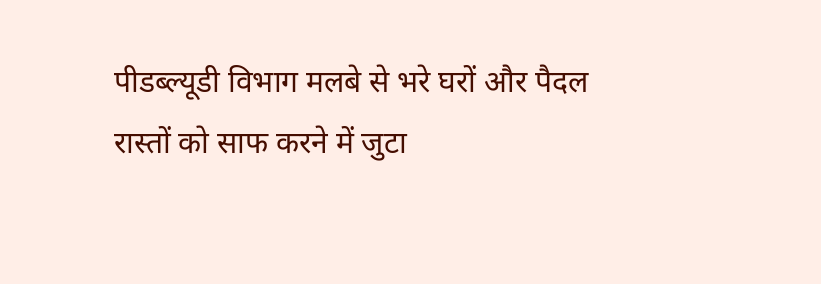पीडब्ल्यूडी विभाग मलबे से भरे घरों और पैदल रास्तों को साफ करने में जुटा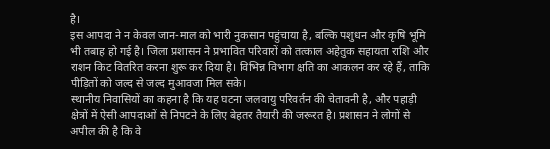है।
इस आपदा ने न केवल जान-माल को भारी नुकसान पहुंचाया है, बल्कि पशुधन और कृषि भूमि भी तबाह हो गई है। जिला प्रशासन ने प्रभावित परिवारों को तत्काल अहेतुक सहायता राशि और राशन किट वितरित करना शुरू कर दिया है। विभिन्न विभाग क्षति का आकलन कर रहे हैं, ताकि पीड़ितों को जल्द से जल्द मुआवजा मिल सके।
स्थानीय निवासियों का कहना है कि यह घटना जलवायु परिवर्तन की चेतावनी है, और पहाड़ी क्षेत्रों में ऐसी आपदाओं से निपटने के लिए बेहतर तैयारी की जरूरत है। प्रशासन ने लोगों से अपील की है कि वे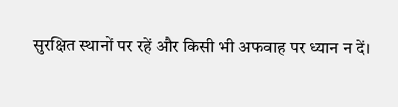सुरक्षित स्थानों पर रहें और किसी भी अफवाह पर ध्यान न दें।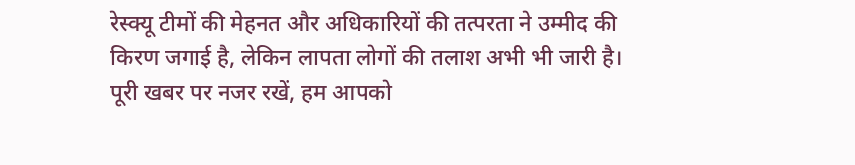रेस्क्यू टीमों की मेहनत और अधिकारियों की तत्परता ने उम्मीद की किरण जगाई है, लेकिन लापता लोगों की तलाश अभी भी जारी है। पूरी खबर पर नजर रखें, हम आपको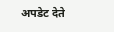अपडेट देते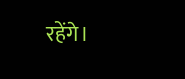रहेंगे।